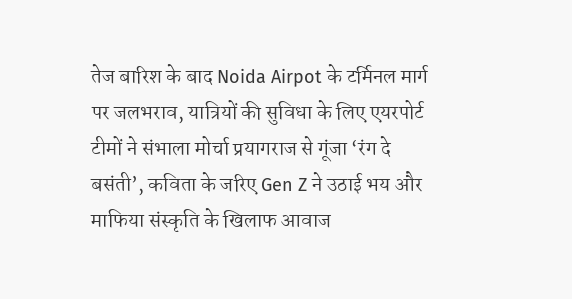तेज बारिश के बाद Noida Airpot के टर्मिनल मार्ग पर जलभराव, यात्रियों की सुविधा के लिए एयरपोर्ट टीमों ने संभाला मोर्चा प्रयागराज से गूंजा ‘रंग दे बसंती’, कविता के जरिए Gen Z ने उठाई भय और माफिया संस्कृति के खिलाफ आवाज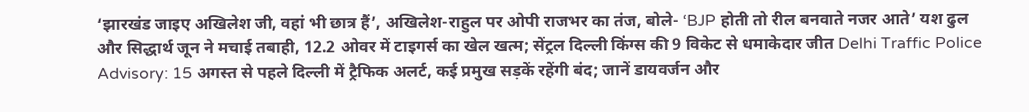‘झारखंड जाइए अखिलेश जी, वहां भी छात्र हैं’, अखिलेश-राहुल पर ओपी राजभर का तंज, बोले- ‘BJP होती तो रील बनवाते नजर आते’ यश ढुल और सिद्धार्थ जून ने मचाई तबाही, 12.2 ओवर में टाइगर्स का खेल खत्म; सेंट्रल दिल्ली किंग्स की 9 विकेट से धमाकेदार जीत Delhi Traffic Police Advisory: 15 अगस्त से पहले दिल्ली में ट्रैफिक अलर्ट, कई प्रमुख सड़कें रहेंगी बंद; जानें डायवर्जन और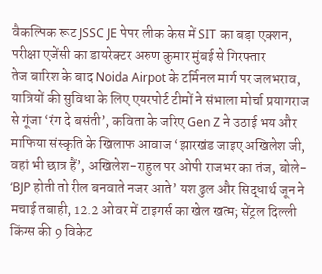वैकल्पिक रूट JSSC JE पेपर लीक केस में SIT का बड़ा एक्शन, परीक्षा एजेंसी का डायरेक्टर अरुण कुमार मुंबई से गिरफ्तार
तेज बारिश के बाद Noida Airpot के टर्मिनल मार्ग पर जलभराव, यात्रियों की सुविधा के लिए एयरपोर्ट टीमों ने संभाला मोर्चा प्रयागराज से गूंजा ‘रंग दे बसंती’, कविता के जरिए Gen Z ने उठाई भय और माफिया संस्कृति के खिलाफ आवाज ‘झारखंड जाइए अखिलेश जी, वहां भी छात्र हैं’, अखिलेश-राहुल पर ओपी राजभर का तंज, बोले- ‘BJP होती तो रील बनवाते नजर आते’ यश ढुल और सिद्धार्थ जून ने मचाई तबाही, 12.2 ओवर में टाइगर्स का खेल खत्म; सेंट्रल दिल्ली किंग्स की 9 विकेट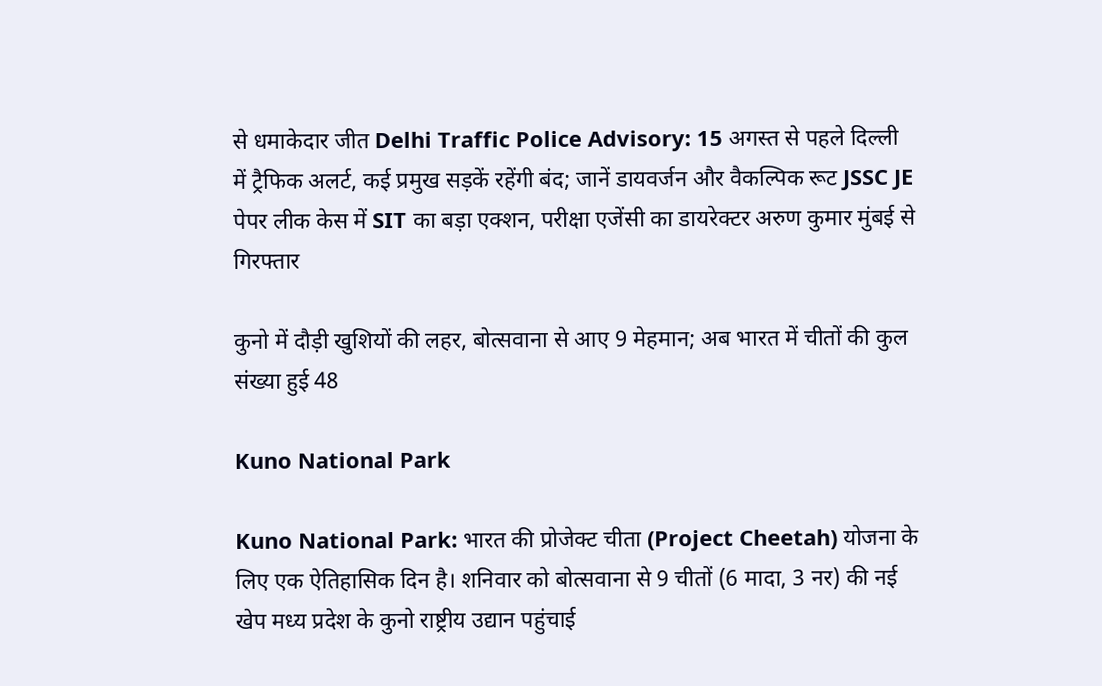से धमाकेदार जीत Delhi Traffic Police Advisory: 15 अगस्त से पहले दिल्ली में ट्रैफिक अलर्ट, कई प्रमुख सड़कें रहेंगी बंद; जानें डायवर्जन और वैकल्पिक रूट JSSC JE पेपर लीक केस में SIT का बड़ा एक्शन, परीक्षा एजेंसी का डायरेक्टर अरुण कुमार मुंबई से गिरफ्तार

कुनो में दौड़ी खुशियों की लहर, बोत्सवाना से आए 9 मेहमान; अब भारत में चीतों की कुल संख्या हुई 48

Kuno National Park

Kuno National Park: भारत की प्रोजेक्ट चीता (Project Cheetah) योजना के लिए एक ऐतिहासिक दिन है। शनिवार को बोत्सवाना से 9 चीतों (6 मादा, 3 नर) की नई खेप मध्य प्रदेश के कुनो राष्ट्रीय उद्यान पहुंचाई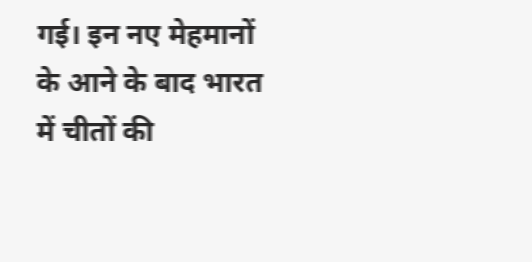गई। इन नए मेहमानों के आने के बाद भारत में चीतों की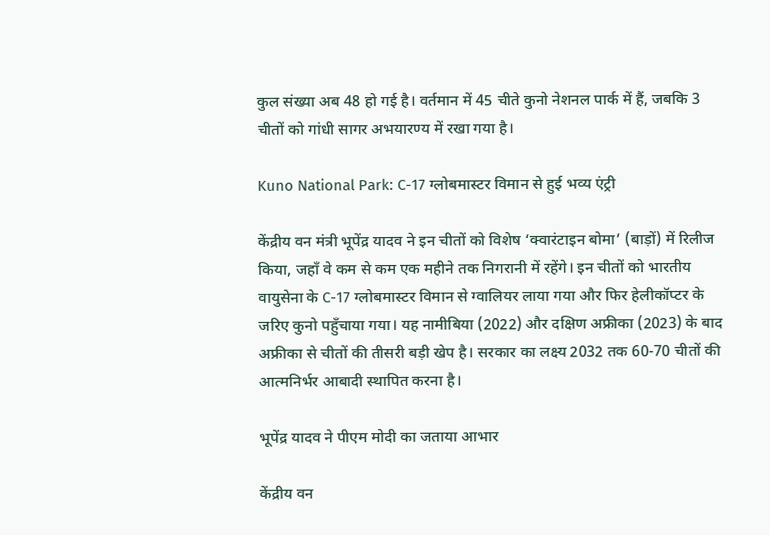कुल संख्या अब 48 हो गई है। वर्तमान में 45 चीते कुनो नेशनल पार्क में हैं, जबकि 3 चीतों को गांधी सागर अभयारण्य में रखा गया है।

Kuno National Park: C-17 ग्लोबमास्टर विमान से हुई भव्य एंट्री

केंद्रीय वन मंत्री भूपेंद्र यादव ने इन चीतों को विशेष ‘क्वारंटाइन बोमा’ (बाड़ों) में रिलीज किया, जहाँ वे कम से कम एक महीने तक निगरानी में रहेंगे। इन चीतों को भारतीय वायुसेना के C-17 ग्लोबमास्टर विमान से ग्वालियर लाया गया और फिर हेलीकॉप्टर के जरिए कुनो पहुँचाया गया। यह नामीबिया (2022) और दक्षिण अफ्रीका (2023) के बाद अफ्रीका से चीतों की तीसरी बड़ी खेप है। सरकार का लक्ष्य 2032 तक 60-70 चीतों की आत्मनिर्भर आबादी स्थापित करना है।

भूपेंद्र यादव ने पीएम मोदी का जताया आभार

केंद्रीय वन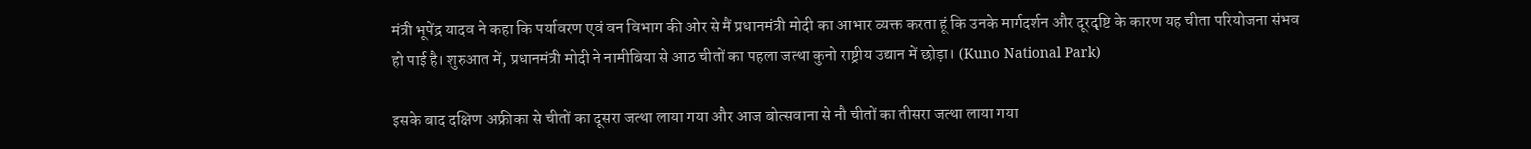मंत्री भूपेंद्र यादव ने कहा कि पर्यावरण एवं वन विभाग की ओर से मैं प्रधानमंत्री मोदी का आभार व्यक्त करता हूं कि उनके मार्गदर्शन और दूरदृष्टि के कारण यह चीता परियोजना संभव हो पाई है। शुरुआत में, प्रधानमंत्री मोदी ने नामीबिया से आठ चीतों का पहला जत्था कुनो राष्ट्रीय उद्यान में छोड़ा। (Kuno National Park)

इसके बाद दक्षिण अफ्रीका से चीतों का दूसरा जत्था लाया गया और आज बोत्सवाना से नौ चीतों का तीसरा जत्था लाया गया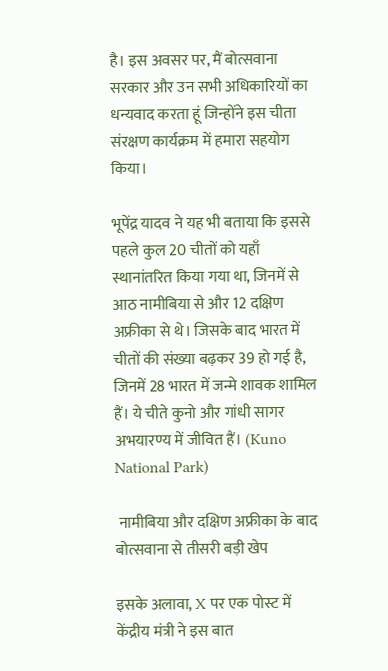है। इस अवसर पर, मैं बोत्सवाना सरकार और उन सभी अधिकारियों का धन्यवाद करता हूं जिन्होंने इस चीता संरक्षण कार्यक्रम में हमारा सहयोग किया।

भूपेंद्र यादव ने यह भी बताया कि इससे पहले कुल 20 चीतों को यहाँ स्थानांतरित किया गया था, जिनमें से आठ नामीबिया से और 12 दक्षिण अफ्रीका से थे। जिसके बाद भारत में चीतों की संख्या बढ़कर 39 हो गई है, जिनमें 28 भारत में जन्मे शावक शामिल हैं। ये चीते कुनो और गांधी सागर अभयारण्य में जीवित हैं। (Kuno National Park)

 नामीबिया और दक्षिण अफ्रीका के बाद बोत्सवाना से तीसरी बड़ी खेप

इसके अलावा, X पर एक पोस्ट में केंद्रीय मंत्री ने इस बात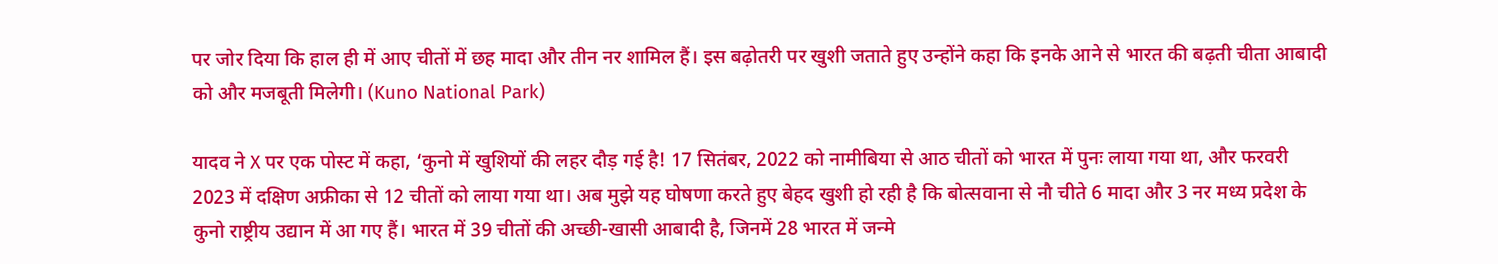पर जोर दिया कि हाल ही में आए चीतों में छह मादा और तीन नर शामिल हैं। इस बढ़ोतरी पर खुशी जताते हुए उन्होंने कहा कि इनके आने से भारत की बढ़ती चीता आबादी को और मजबूती मिलेगी। (Kuno National Park)

यादव ने X पर एक पोस्ट में कहा, ‘कुनो में खुशियों की लहर दौड़ गई है! 17 सितंबर, 2022 को नामीबिया से आठ चीतों को भारत में पुनः लाया गया था, और फरवरी 2023 में दक्षिण अफ्रीका से 12 चीतों को लाया गया था। अब मुझे यह घोषणा करते हुए बेहद खुशी हो रही है कि बोत्सवाना से नौ चीते 6 मादा और 3 नर मध्य प्रदेश के कुनो राष्ट्रीय उद्यान में आ गए हैं। भारत में 39 चीतों की अच्छी-खासी आबादी है, जिनमें 28 भारत में जन्मे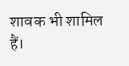शावक भी शामिल हैं।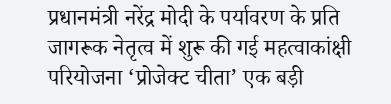प्रधानमंत्री नरेंद्र मोदी के पर्यावरण के प्रति जागरूक नेतृत्व में शुरू की गई महत्वाकांक्षी परियोजना ‘प्रोजेक्ट चीता’ एक बड़ी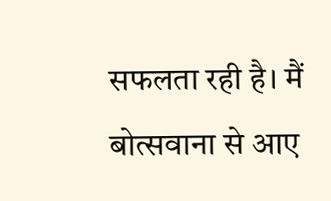सफलता रही है। मैं बोत्सवाना से आए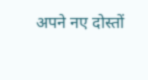अपने नए दोस्तों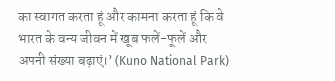का स्वागत करता हूं और कामना करता हूं कि वे भारत के वन्य जीवन में खूब फलें-फूलें और अपनी संख्या बढ़ाएं।’ (Kuno National Park)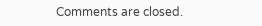Comments are closed.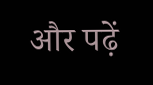और पढ़ें